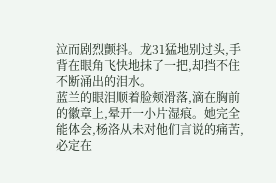泣而剧烈颤抖。龙31猛地别过头,手背在眼角飞快地抹了一把,却挡不住不断涌出的泪水。
蓝兰的眼泪顺着脸颊滑落,滴在胸前的徽章上,晕开一小片湿痕。她完全能体会,杨洛从未对他们言说的痛苦,必定在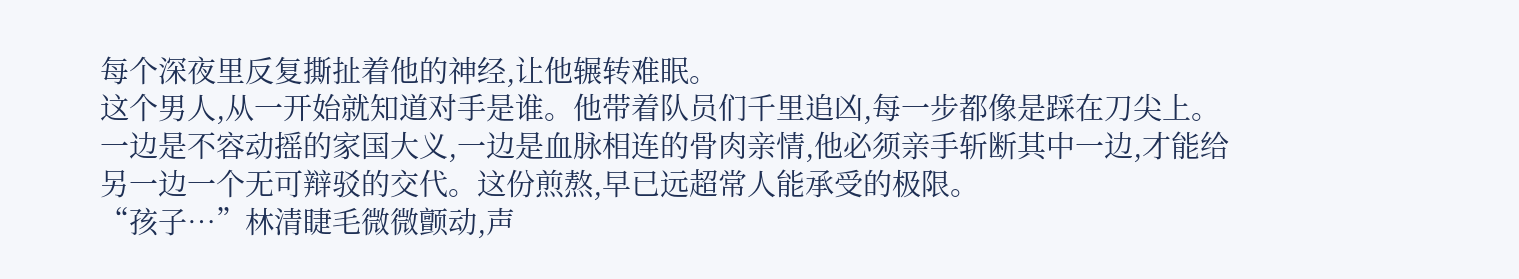每个深夜里反复撕扯着他的神经,让他辗转难眠。
这个男人,从一开始就知道对手是谁。他带着队员们千里追凶,每一步都像是踩在刀尖上。
一边是不容动摇的家国大义,一边是血脉相连的骨肉亲情,他必须亲手斩断其中一边,才能给另一边一个无可辩驳的交代。这份煎熬,早已远超常人能承受的极限。
“孩子…”林清睫毛微微颤动,声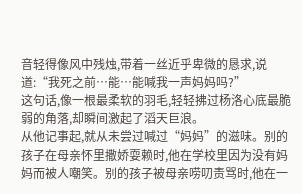音轻得像风中残烛,带着一丝近乎卑微的恳求,说道:“我死之前…能…能喊我一声妈妈吗?”
这句话,像一根最柔软的羽毛,轻轻拂过杨洛心底最脆弱的角落,却瞬间激起了滔天巨浪。
从他记事起,就从未尝过喊过“妈妈”的滋味。别的孩子在母亲怀里撒娇耍赖时,他在学校里因为没有妈妈而被人嘲笑。别的孩子被母亲唠叨责骂时,他在一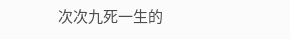次次九死一生的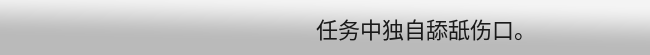任务中独自舔舐伤口。